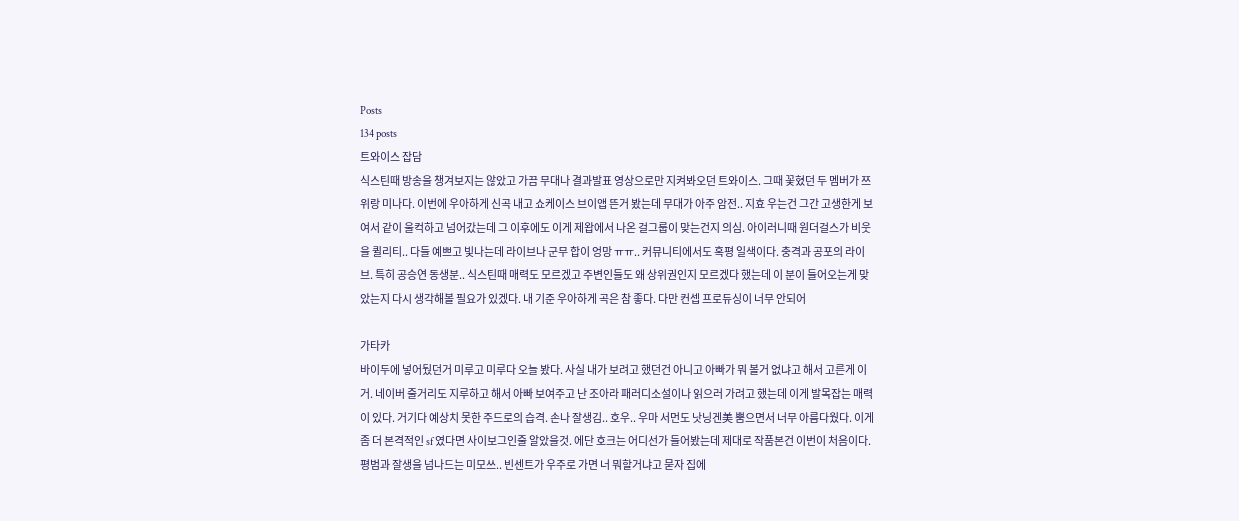Posts
134 posts
트와이스 잡담
식스틴때 방송을 챙겨보지는 않았고 가끔 무대나 결과발표 영상으로만 지켜봐오던 트와이스. 그때 꽃혔던 두 멤버가 쯔위랑 미나다. 이번에 우아하게 신곡 내고 쇼케이스 브이앱 뜬거 봤는데 무대가 아주 암전.. 지효 우는건 그간 고생한게 보여서 같이 울컥하고 넘어갔는데 그 이후에도 이게 제왑에서 나온 걸그룹이 맞는건지 의심. 아이러니때 원더걸스가 비웃을 퀼리티.. 다들 예쁘고 빛나는데 라이브나 군무 합이 엉망 ㅠㅠ.. 커뮤니티에서도 혹평 일색이다. 충격과 공포의 라이브. 특히 공승연 동생분.. 식스틴때 매력도 모르겠고 주변인들도 왜 상위권인지 모르겠다 했는데 이 분이 들어오는게 맞았는지 다시 생각해볼 필요가 있겠다. 내 기준 우아하게 곡은 참 좋다. 다만 컨셉 프로듀싱이 너무 안되어

가타카
바이두에 넣어뒀던거 미루고 미루다 오늘 봤다. 사실 내가 보려고 했던건 아니고 아빠가 뭐 볼거 없냐고 해서 고른게 이거. 네이버 줄거리도 지루하고 해서 아빠 보여주고 난 조아라 패러디소설이나 읽으러 가려고 했는데 이게 발목잡는 매력이 있다. 거기다 예상치 못한 주드로의 습격. 손나 잘생김.. 호우.. 우마 서먼도 낫닝겐美 뿜으면서 너무 아름다웠다. 이게 좀 더 본격적인 sf 였다면 사이보그인줄 알았을것. 에단 호크는 어디선가 들어봤는데 제대로 작품본건 이번이 처음이다. 평범과 잘생을 넘나드는 미모쓰.. 빈센트가 우주로 가면 너 뭐할거냐고 묻자 집에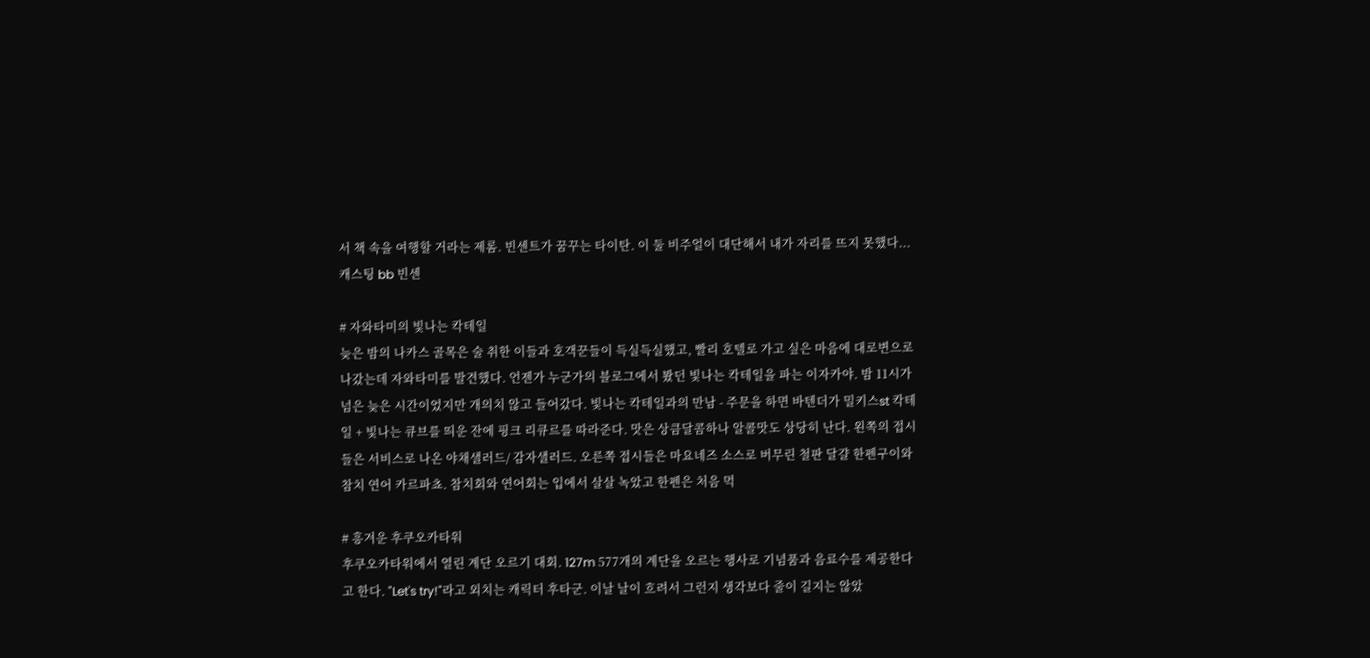서 책 속을 여행할 거라는 제롬. 빈센트가 꿈꾸는 타이탄. 이 둘 비주얼이 대단해서 내가 자리를 뜨지 못했다... 캐스팅 bb 빈센

# 자와타미의 빛나는 칵테일
늦은 밤의 나카스 골목은 술 취한 이들과 호객꾼들이 득실득실했고, 빨리 호텔로 가고 싶은 마음에 대로변으로 나갔는데 자와타미를 발견했다. 언젠가 누군가의 블로그에서 봤던 빛나는 칵테일을 파는 이자카야. 밤 11시가 넘은 늦은 시간이었지만 개의치 않고 들어갔다. 빛나는 칵테일과의 만남 - 주문을 하면 바텐더가 밀키스st 칵테일 + 빛나는 큐브를 띄운 잔에 핑크 리큐르를 따라준다. 맛은 상큼달콤하나 알콜맛도 상당히 난다. 왼쪽의 접시들은 서비스로 나온 야채샐러드/ 감자샐러드. 오른쪽 접시들은 마요네즈 소스로 버무린 철판 달걀 한펜구이와 참치 연어 카르파쵸. 참치회와 연어회는 입에서 살살 녹았고 한펜은 처음 먹

# 흥겨운 후쿠오카타워
후쿠오카타워에서 열린 계단 오르기 대회. 127m 577개의 계단을 오르는 행사로 기념품과 음료수를 제공한다고 한다. "Let's try!"라고 외치는 캐릭터 후타군. 이날 날이 흐려서 그런지 생각보다 줄이 길지는 않았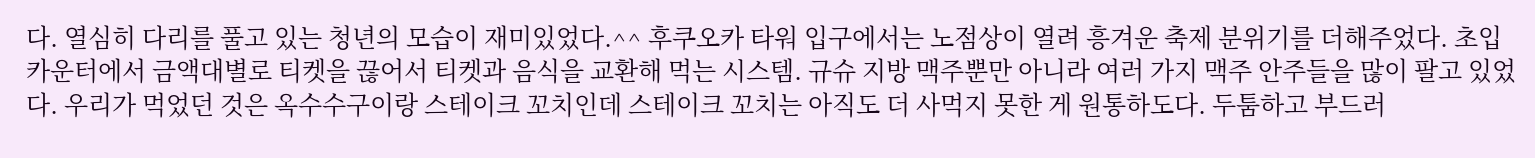다. 열심히 다리를 풀고 있는 청년의 모습이 재미있었다.^^ 후쿠오카 타워 입구에서는 노점상이 열려 흥겨운 축제 분위기를 더해주었다. 초입 카운터에서 금액대별로 티켓을 끊어서 티켓과 음식을 교환해 먹는 시스템. 규슈 지방 맥주뿐만 아니라 여러 가지 맥주 안주들을 많이 팔고 있었다. 우리가 먹었던 것은 옥수수구이랑 스테이크 꼬치인데 스테이크 꼬치는 아직도 더 사먹지 못한 게 원통하도다. 두툼하고 부드러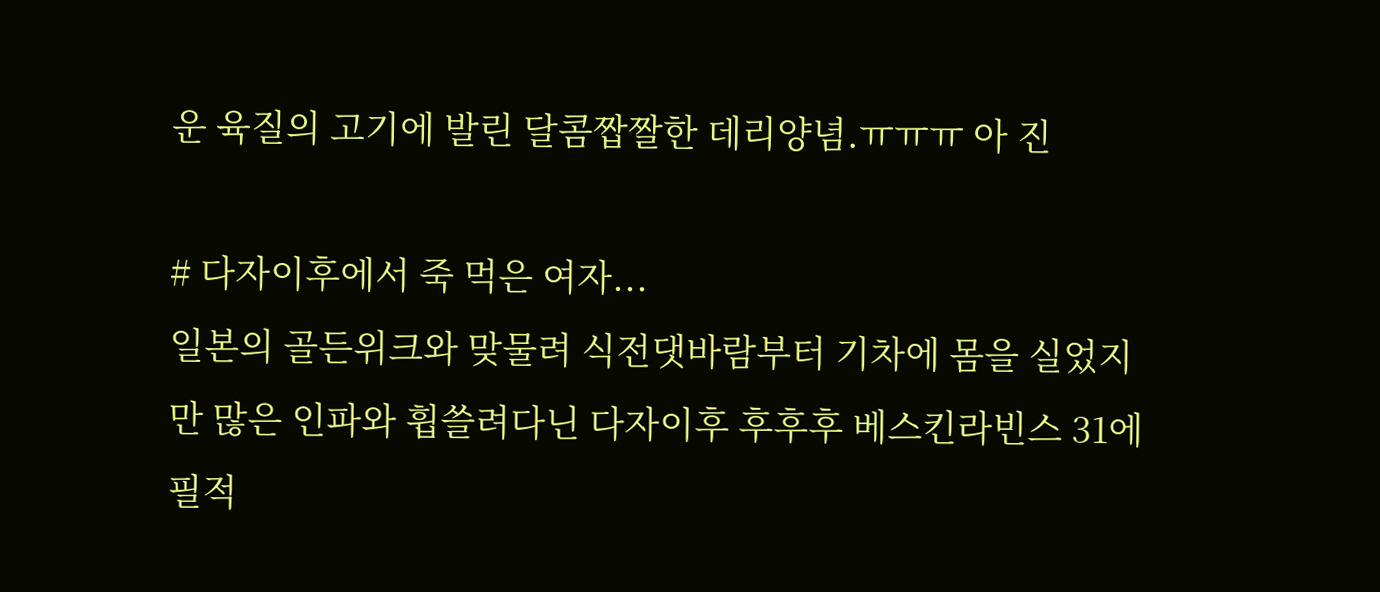운 육질의 고기에 발린 달콤짭짤한 데리양념.ㅠㅠㅠ 아 진

# 다자이후에서 죽 먹은 여자...
일본의 골든위크와 맞물려 식전댓바람부터 기차에 몸을 실었지만 많은 인파와 휩쓸려다닌 다자이후 후후후 베스킨라빈스 31에 필적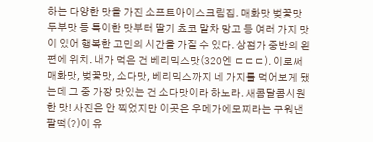하는 다양한 맛을 가진 소프트아이스크림집. 매화맛 벚꽃맛 두부맛 등 특이한 맛부터 딸기 쵸코 말차 망고 등 여러 가지 맛이 있어 행복한 고민의 시간을 가질 수 있다. 상점가 중반의 왼편에 위치. 내가 먹은 건 베리믹스맛(320엔 ㄷㄷㄷ). 이로써 매화맛, 벚꽃맛, 소다맛, 베리믹스까지 네 가지를 먹어보게 됐는데 그 중 가장 맛있는 건 소다맛이라 하노라. 새콤달콤시원한 맛! 사진은 안 찍었지만 이곳은 우메가에모찌라는 구워낸 팥떡(?)이 유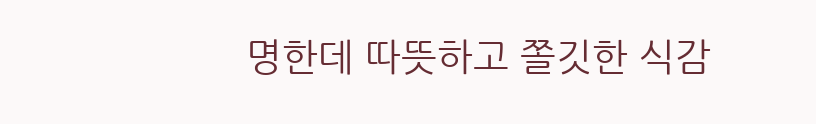명한데 따뜻하고 쫄깃한 식감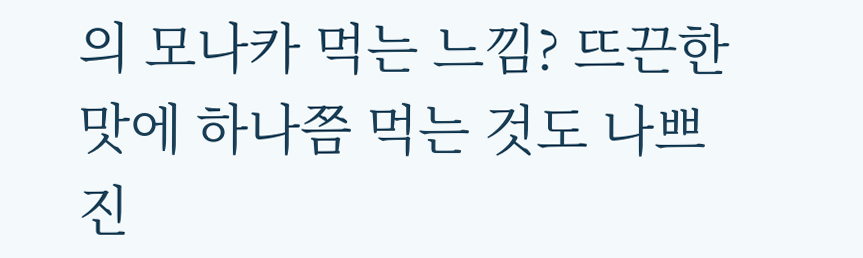의 모나카 먹는 느낌? 뜨끈한 맛에 하나쯤 먹는 것도 나쁘진